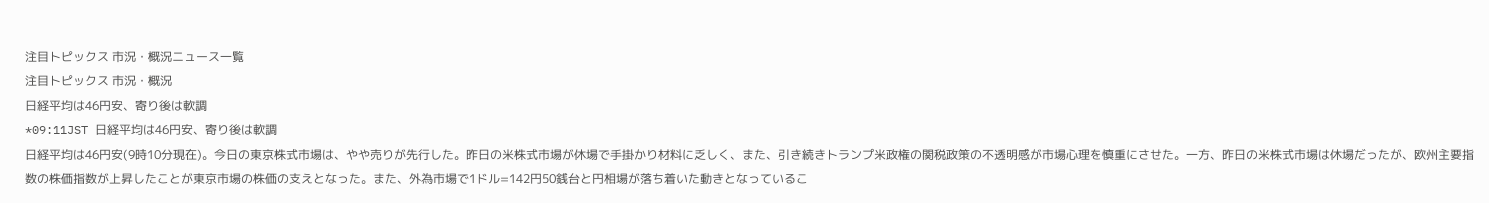注目トピックス 市況・概況ニュース一覧
注目トピックス 市況・概況
日経平均は46円安、寄り後は軟調
*09:11JST 日経平均は46円安、寄り後は軟調
日経平均は46円安(9時10分現在)。今日の東京株式市場は、やや売りが先行した。昨日の米株式市場が休場で手掛かり材料に乏しく、また、引き続きトランプ米政権の関税政策の不透明感が市場心理を慎重にさせた。一方、昨日の米株式市場は休場だったが、欧州主要指数の株価指数が上昇したことが東京市場の株価の支えとなった。また、外為市場で1ドル=142円50銭台と円相場が落ち着いた動きとなっているこ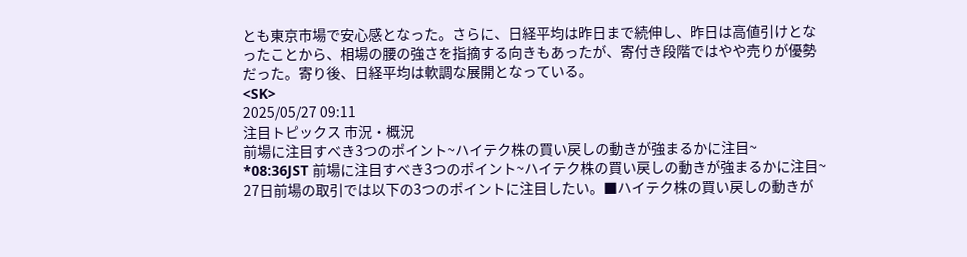とも東京市場で安心感となった。さらに、日経平均は昨日まで続伸し、昨日は高値引けとなったことから、相場の腰の強さを指摘する向きもあったが、寄付き段階ではやや売りが優勢だった。寄り後、日経平均は軟調な展開となっている。
<SK>
2025/05/27 09:11
注目トピックス 市況・概況
前場に注目すべき3つのポイント~ハイテク株の買い戻しの動きが強まるかに注目~
*08:36JST 前場に注目すべき3つのポイント~ハイテク株の買い戻しの動きが強まるかに注目~
27日前場の取引では以下の3つのポイントに注目したい。■ハイテク株の買い戻しの動きが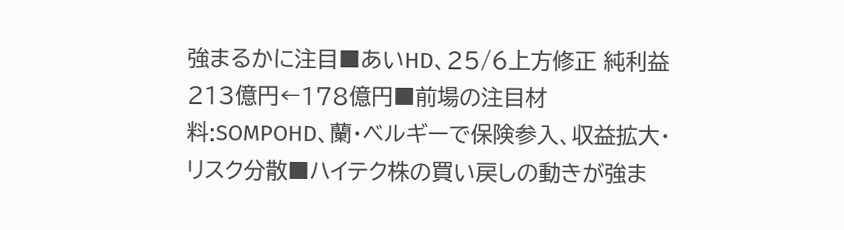強まるかに注目■あいHD、25/6上方修正 純利益 213億円←178億円■前場の注目材料:SOMPOHD、蘭・ベルギーで保険参入、収益拡大・リスク分散■ハイテク株の買い戻しの動きが強ま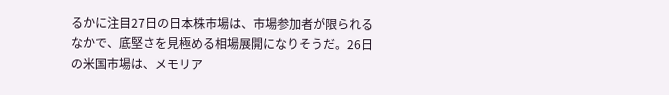るかに注目27日の日本株市場は、市場参加者が限られるなかで、底堅さを見極める相場展開になりそうだ。26日の米国市場は、メモリア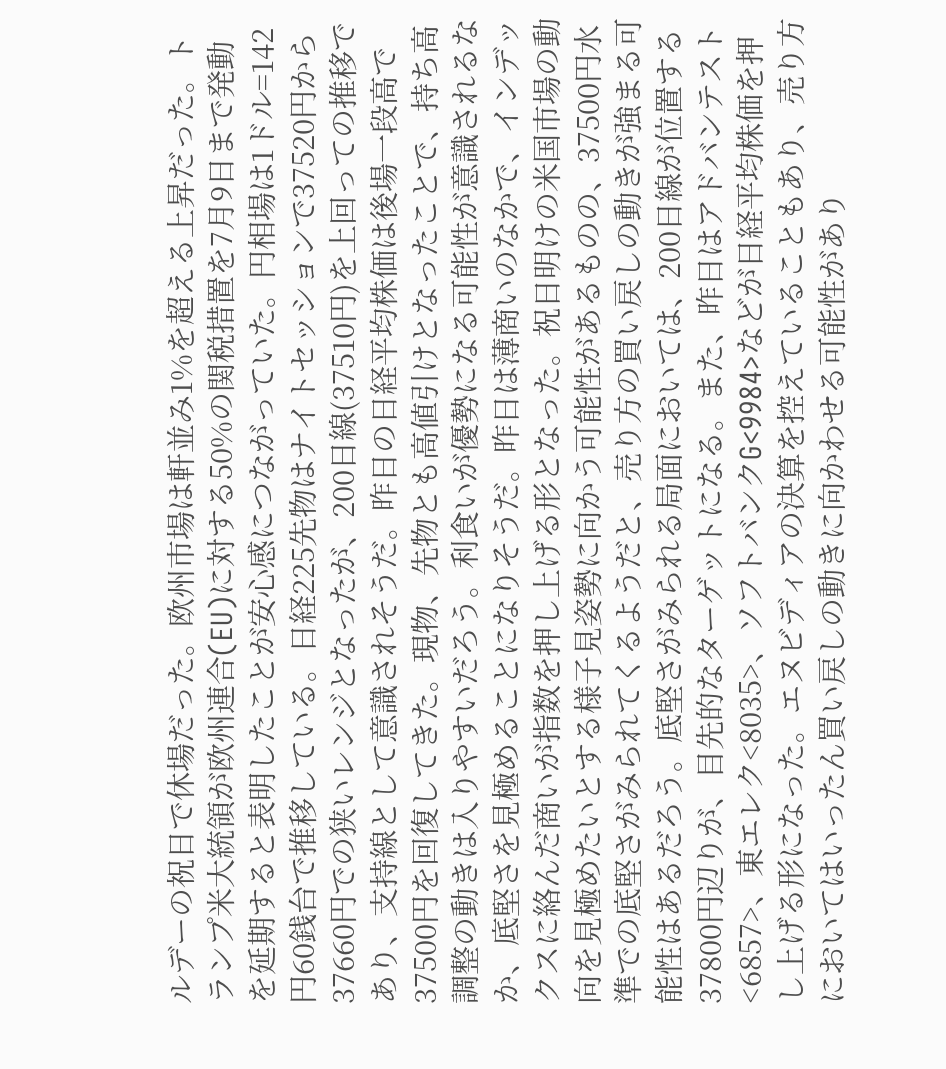ルデーの祝日で休場だった。欧州市場は軒並み1%を超える上昇だった。トランプ米大統領が欧州連合(EU)に対する50%の関税措置を7月9日まで発動を延期すると表明したことが安心感につながっていた。円相場は1ドル=142円60銭台で推移している。日経225先物はナイトセッションで37520円から37660円での狭いレンジとなったが、200日線(37510円)を上回っての推移であり、支持線として意識されそうだ。昨日の日経平均株価は後場一段高で37500円を回復してきた。現物、先物とも高値引けとなったことで、持ち高調整の動きは入りやすいだろう。利食いが優勢になる可能性が意識されるなか、底堅さを見極めることになりそうだ。昨日は薄商いのなかで、インデックスに絡んだ商いが指数を押し上げる形となった。祝日明けの米国市場の動向を見極めたいとする様子見姿勢に向かう可能性があるものの、37500円水準での底堅さがみられてくるようだと、売り方の買い戻しの動きが強まる可能性はあるだろう。底堅さがみられる局面においては、200日線が位置する37800円辺りが、目先的なターゲットになる。また、昨日はアドバンテスト<6857>、東エレク<8035>、ソフトバンクG<9984>などが日経平均株価を押し上げる形になった。エヌビディアの決算を控えていることもあり、売り方においてはいったん買い戻しの動きに向かわせる可能性があり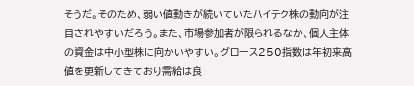そうだ。そのため、弱い値動きが続いていたハイテク株の動向が注目されやすいだろう。また、市場参加者が限られるなか、個人主体の資金は中小型株に向かいやすい。グロース250指数は年初来高値を更新してきており需給は良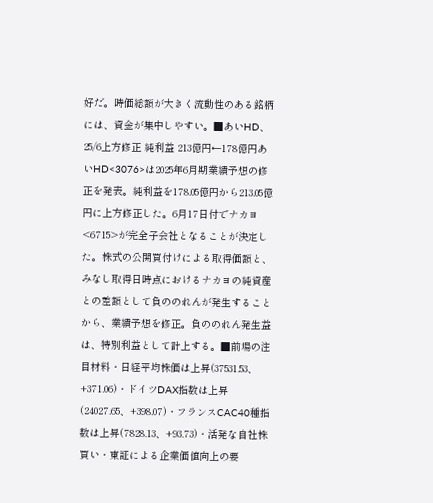好だ。時価総額が大きく流動性のある銘柄には、資金が集中しやすい。■あいHD、25/6上方修正 純利益 213億円←178億円あいHD<3076>は2025年6月期業績予想の修正を発表。純利益を178.05億円から213.05億円に上方修正した。6月17日付でナカヨ<6715>が完全子会社となることが決定した。株式の公開買付けによる取得価額と、みなし取得日時点におけるナカヨの純資産との差額として負ののれんが発生することから、業績予想を修正。負ののれん発生益は、特別利益として計上する。■前場の注目材料・日経平均株価は上昇(37531.53、+371.06)・ドイツDAX指数は上昇(24027.65、+398.07)・フランスCAC40種指数は上昇(7828.13、+93.73)・活発な自社株買い・東証による企業価値向上の要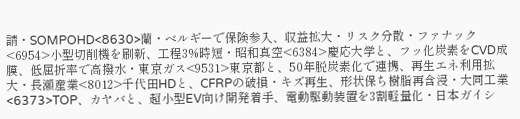請・SOMPOHD<8630>蘭・ベルギーで保険参入、収益拡大・リスク分散・ファナック<6954>小型切削機を刷新、工程3%時短・昭和真空<6384>慶応大学と、フッ化炭素をCVD成膜、低屈折率で高撥水・東京ガス<9531>東京都と、50年脱炭素化で連携、再生エネ利用拡大・長瀬産業<8012>千代田HDと、CFRPの破損・キズ再生、形状保ち樹脂再含浸・大同工業<6373>TOP、カヤバと、超小型EV向け開発着手、電動駆動装置を3割軽量化・日本ガイシ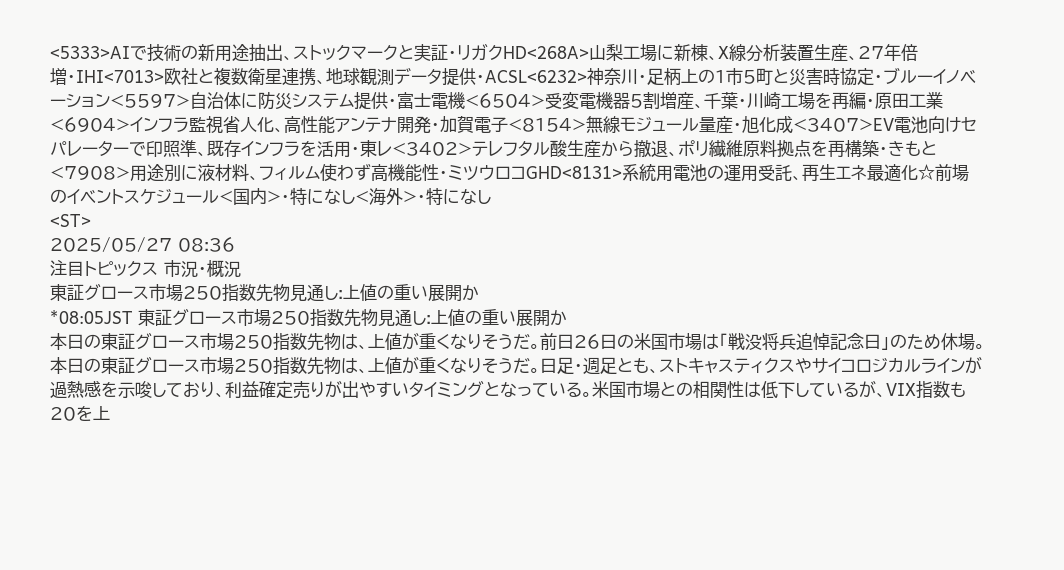<5333>AIで技術の新用途抽出、ストックマークと実証・リガクHD<268A>山梨工場に新棟、X線分析装置生産、27年倍増・IHI<7013>欧社と複数衛星連携、地球観測データ提供・ACSL<6232>神奈川・足柄上の1市5町と災害時協定・ブルーイノベーション<5597>自治体に防災システム提供・富士電機<6504>受変電機器5割増産、千葉・川崎工場を再編・原田工業<6904>インフラ監視省人化、高性能アンテナ開発・加賀電子<8154>無線モジュール量産・旭化成<3407>EV電池向けセパレーターで印照準、既存インフラを活用・東レ<3402>テレフタル酸生産から撤退、ポリ繊維原料拠点を再構築・きもと<7908>用途別に液材料、フィルム使わず高機能性・ミツウロコGHD<8131>系統用電池の運用受託、再生エネ最適化☆前場のイベントスケジュール<国内>・特になし<海外>・特になし
<ST>
2025/05/27 08:36
注目トピックス 市況・概況
東証グロース市場250指数先物見通し:上値の重い展開か
*08:05JST 東証グロース市場250指数先物見通し:上値の重い展開か
本日の東証グロース市場250指数先物は、上値が重くなりそうだ。前日26日の米国市場は「戦没将兵追悼記念日」のため休場。本日の東証グロース市場250指数先物は、上値が重くなりそうだ。日足・週足とも、ストキャスティクスやサイコロジカルラインが過熱感を示唆しており、利益確定売りが出やすいタイミングとなっている。米国市場との相関性は低下しているが、VIX指数も20を上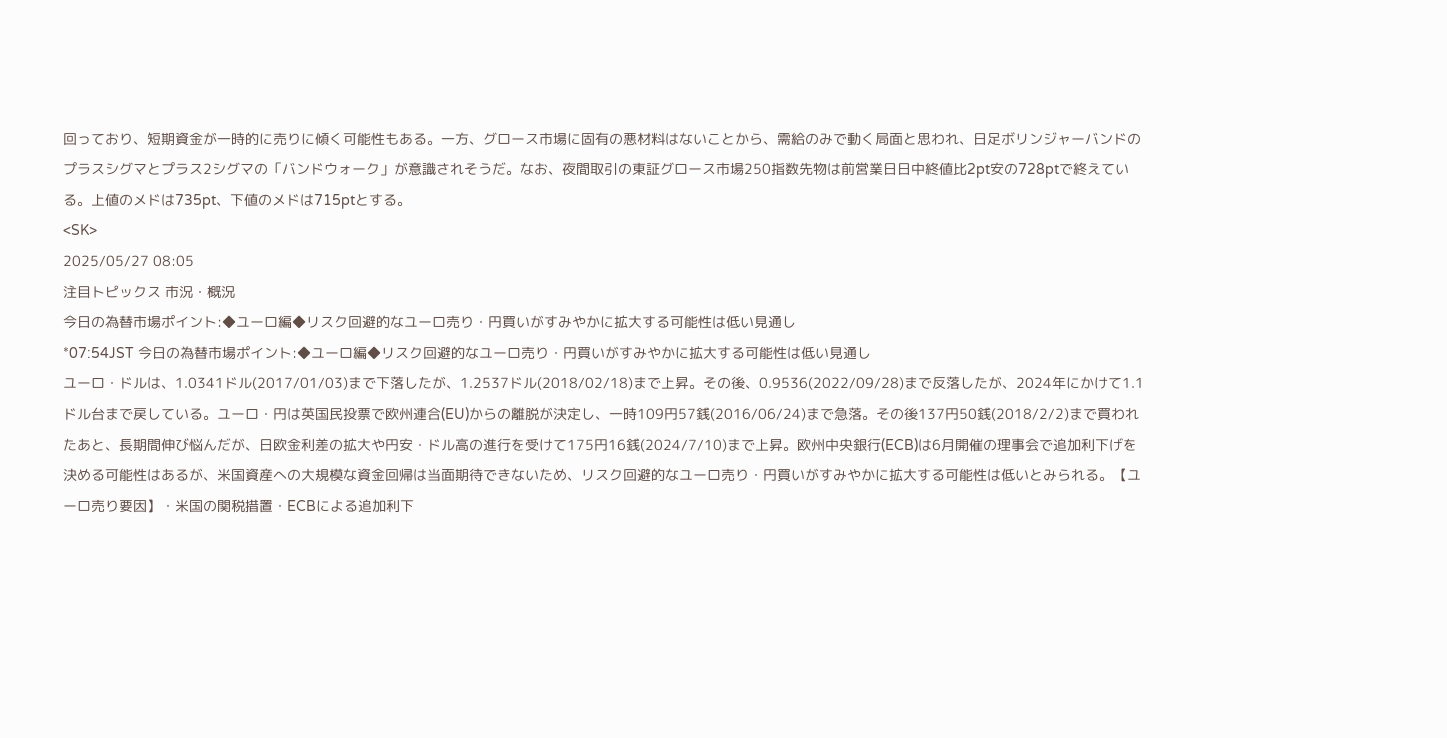回っており、短期資金が一時的に売りに傾く可能性もある。一方、グロース市場に固有の悪材料はないことから、需給のみで動く局面と思われ、日足ボリンジャーバンドのプラスシグマとプラス2シグマの「バンドウォーク」が意識されそうだ。なお、夜間取引の東証グロース市場250指数先物は前営業日日中終値比2pt安の728ptで終えている。上値のメドは735pt、下値のメドは715ptとする。
<SK>
2025/05/27 08:05
注目トピックス 市況・概況
今日の為替市場ポイント:◆ユーロ編◆リスク回避的なユーロ売り・円買いがすみやかに拡大する可能性は低い見通し
*07:54JST 今日の為替市場ポイント:◆ユーロ編◆リスク回避的なユーロ売り・円買いがすみやかに拡大する可能性は低い見通し
ユーロ・ドルは、1.0341ドル(2017/01/03)まで下落したが、1.2537ドル(2018/02/18)まで上昇。その後、0.9536(2022/09/28)まで反落したが、2024年にかけて1.1ドル台まで戻している。ユーロ・円は英国民投票で欧州連合(EU)からの離脱が決定し、一時109円57銭(2016/06/24)まで急落。その後137円50銭(2018/2/2)まで買われたあと、長期間伸び悩んだが、日欧金利差の拡大や円安・ドル高の進行を受けて175円16銭(2024/7/10)まで上昇。欧州中央銀行(ECB)は6月開催の理事会で追加利下げを決める可能性はあるが、米国資産への大規模な資金回帰は当面期待できないため、リスク回避的なユーロ売り・円買いがすみやかに拡大する可能性は低いとみられる。【ユーロ売り要因】・米国の関税措置・ECBによる追加利下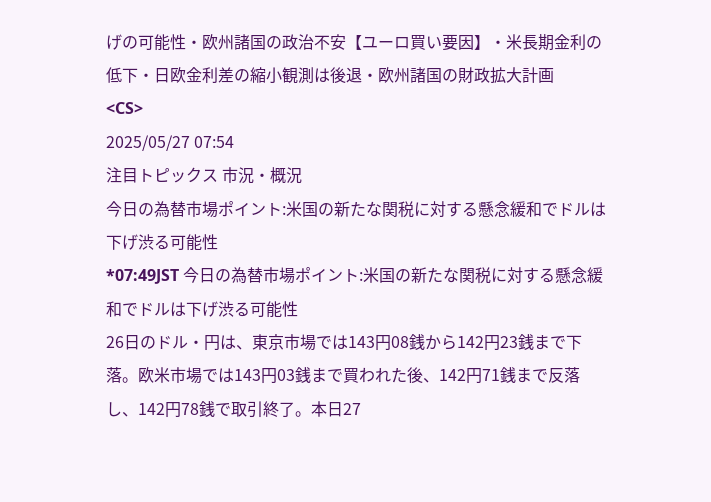げの可能性・欧州諸国の政治不安【ユーロ買い要因】・米長期金利の低下・日欧金利差の縮小観測は後退・欧州諸国の財政拡大計画
<CS>
2025/05/27 07:54
注目トピックス 市況・概況
今日の為替市場ポイント:米国の新たな関税に対する懸念緩和でドルは下げ渋る可能性
*07:49JST 今日の為替市場ポイント:米国の新たな関税に対する懸念緩和でドルは下げ渋る可能性
26日のドル・円は、東京市場では143円08銭から142円23銭まで下落。欧米市場では143円03銭まで買われた後、142円71銭まで反落し、142円78銭で取引終了。本日27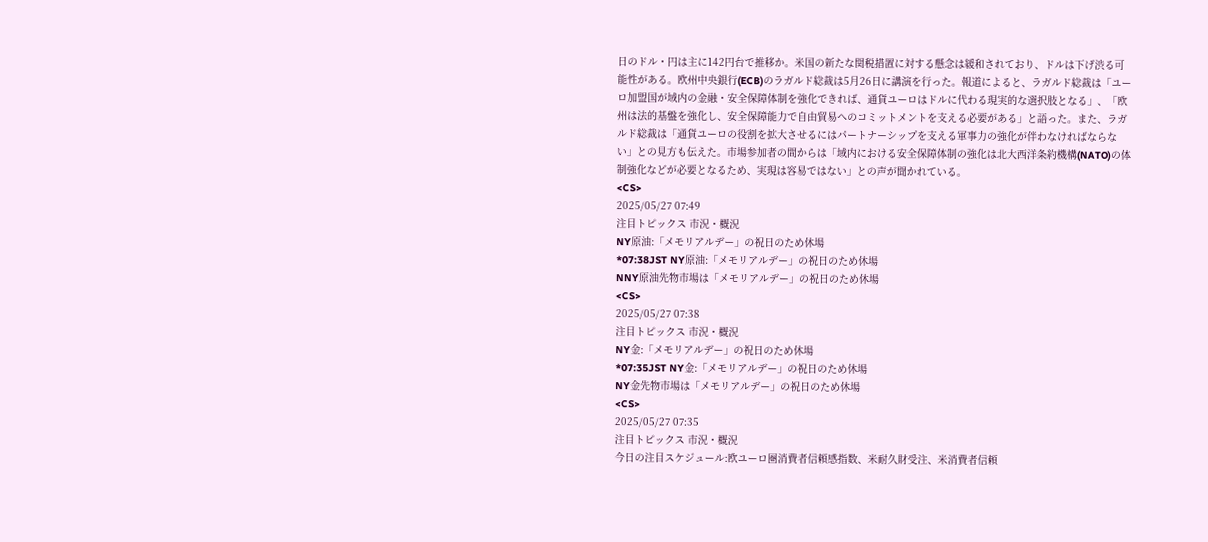日のドル・円は主に142円台で推移か。米国の新たな関税措置に対する懸念は緩和されており、ドルは下げ渋る可能性がある。欧州中央銀行(ECB)のラガルド総裁は5月26日に講演を行った。報道によると、ラガルド総裁は「ユーロ加盟国が域内の金融・安全保障体制を強化できれば、通貨ユーロはドルに代わる現実的な選択肢となる」、「欧州は法的基盤を強化し、安全保障能力で自由貿易へのコミットメントを支える必要がある」と語った。また、ラガルド総裁は「通貨ユーロの役割を拡大させるにはパートナーシップを支える軍事力の強化が伴わなければならない」との見方も伝えた。市場参加者の間からは「域内における安全保障体制の強化は北大西洋条約機構(NATO)の体制強化などが必要となるため、実現は容易ではない」との声が聞かれている。
<CS>
2025/05/27 07:49
注目トピックス 市況・概況
NY原油:「メモリアルデー」の祝日のため休場
*07:38JST NY原油:「メモリアルデー」の祝日のため休場
NNY原油先物市場は「メモリアルデー」の祝日のため休場
<CS>
2025/05/27 07:38
注目トピックス 市況・概況
NY金:「メモリアルデー」の祝日のため休場
*07:35JST NY金:「メモリアルデー」の祝日のため休場
NY金先物市場は「メモリアルデー」の祝日のため休場
<CS>
2025/05/27 07:35
注目トピックス 市況・概況
今日の注目スケジュール:欧ユーロ圏消費者信頼感指数、米耐久財受注、米消費者信頼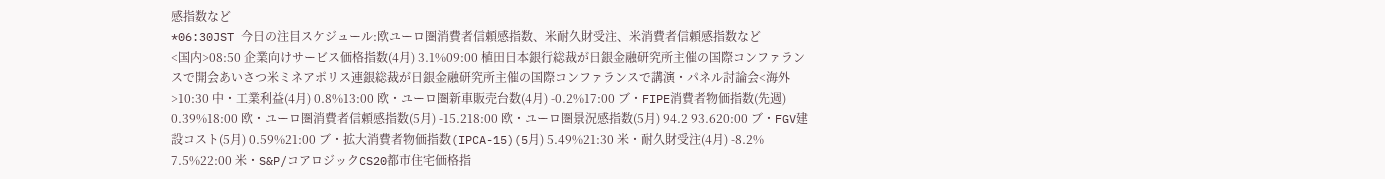感指数など
*06:30JST 今日の注目スケジュール:欧ユーロ圏消費者信頼感指数、米耐久財受注、米消費者信頼感指数など
<国内>08:50 企業向けサービス価格指数(4月) 3.1%09:00 植田日本銀行総裁が日銀金融研究所主催の国際コンファランスで開会あいさつ米ミネアポリス連銀総裁が日銀金融研究所主催の国際コンファランスで講演・パネル討論会<海外>10:30 中・工業利益(4月) 0.8%13:00 欧・ユーロ圏新車販売台数(4月) -0.2%17:00 ブ・FIPE消費者物価指数(先週) 0.39%18:00 欧・ユーロ圏消費者信頼感指数(5月) -15.218:00 欧・ユーロ圏景況感指数(5月) 94.2 93.620:00 ブ・FGV建設コスト(5月) 0.59%21:00 ブ・拡大消費者物価指数(IPCA-15)(5月) 5.49%21:30 米・耐久財受注(4月) -8.2% 7.5%22:00 米・S&P/コアロジックCS20都市住宅価格指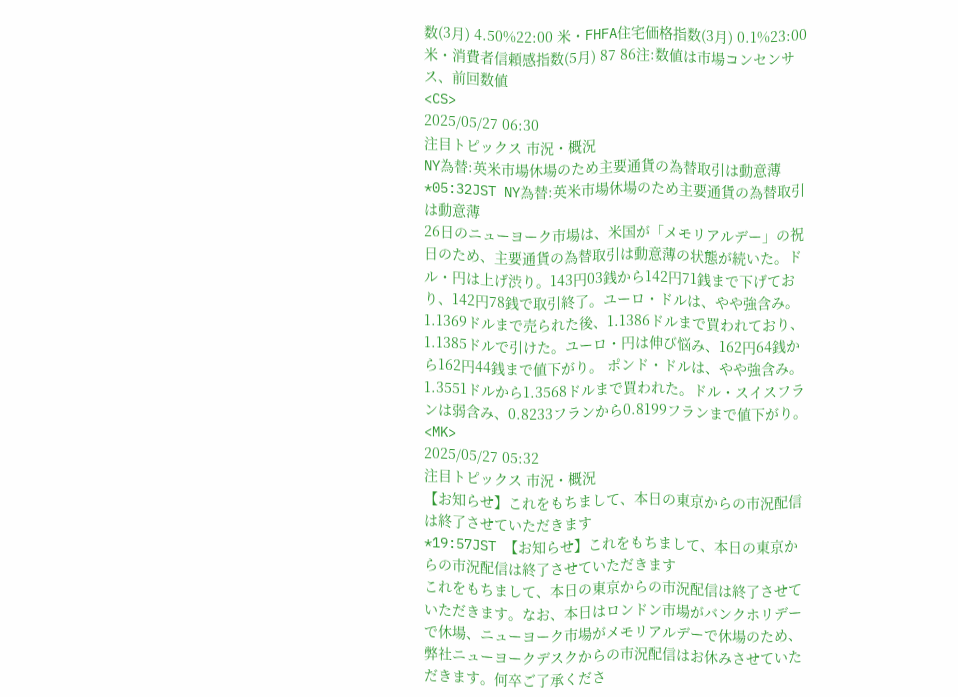数(3月) 4.50%22:00 米・FHFA住宅価格指数(3月) 0.1%23:00 米・消費者信頼感指数(5月) 87 86注:数値は市場コンセンサス、前回数値
<CS>
2025/05/27 06:30
注目トピックス 市況・概況
NY為替:英米市場休場のため主要通貨の為替取引は動意薄
*05:32JST NY為替:英米市場休場のため主要通貨の為替取引は動意薄
26日のニューヨーク市場は、米国が「メモリアルデー」の祝日のため、主要通貨の為替取引は動意薄の状態が続いた。ドル・円は上げ渋り。143円03銭から142円71銭まで下げており、142円78銭で取引終了。ユーロ・ドルは、やや強含み。1.1369ドルまで売られた後、1.1386ドルまで買われており、1.1385ドルで引けた。ユーロ・円は伸び悩み、162円64銭から162円44銭まで値下がり。 ポンド・ドルは、やや強含み。1.3551ドルから1.3568ドルまで買われた。ドル・スイスフランは弱含み、0.8233フランから0.8199フランまで値下がり。
<MK>
2025/05/27 05:32
注目トピックス 市況・概況
【お知らせ】これをもちまして、本日の東京からの市況配信は終了させていただきます
*19:57JST 【お知らせ】これをもちまして、本日の東京からの市況配信は終了させていただきます
これをもちまして、本日の東京からの市況配信は終了させていただきます。なお、本日はロンドン市場がバンクホリデーで休場、ニューヨーク市場がメモリアルデーで休場のため、弊社ニューヨークデスクからの市況配信はお休みさせていただきます。何卒ご了承くださ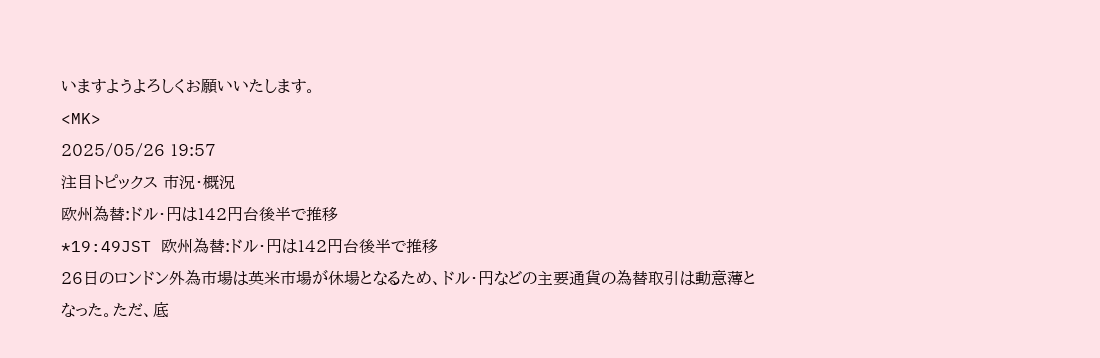いますようよろしくお願いいたします。
<MK>
2025/05/26 19:57
注目トピックス 市況・概況
欧州為替:ドル・円は142円台後半で推移
*19:49JST 欧州為替:ドル・円は142円台後半で推移
26日のロンドン外為市場は英米市場が休場となるため、ドル・円などの主要通貨の為替取引は動意薄となった。ただ、底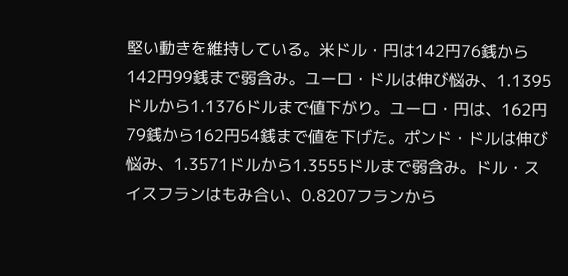堅い動きを維持している。米ドル・円は142円76銭から142円99銭まで弱含み。ユーロ・ドルは伸び悩み、1.1395ドルから1.1376ドルまで値下がり。ユーロ・円は、162円79銭から162円54銭まで値を下げた。ポンド・ドルは伸び悩み、1.3571ドルから1.3555ドルまで弱含み。ドル・スイスフランはもみ合い、0.8207フランから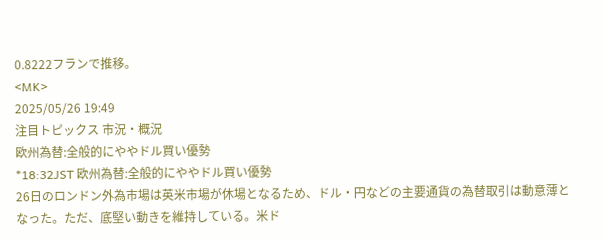0.8222フランで推移。
<MK>
2025/05/26 19:49
注目トピックス 市況・概況
欧州為替:全般的にややドル買い優勢
*18:32JST 欧州為替:全般的にややドル買い優勢
26日のロンドン外為市場は英米市場が休場となるため、ドル・円などの主要通貨の為替取引は動意薄となった。ただ、底堅い動きを維持している。米ド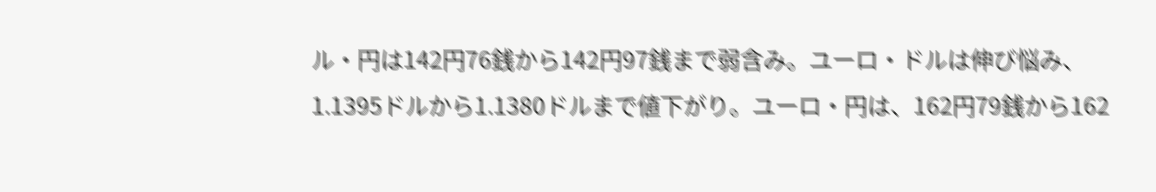ル・円は142円76銭から142円97銭まで弱含み。ユーロ・ドルは伸び悩み、1.1395ドルから1.1380ドルまで値下がり。ユーロ・円は、162円79銭から162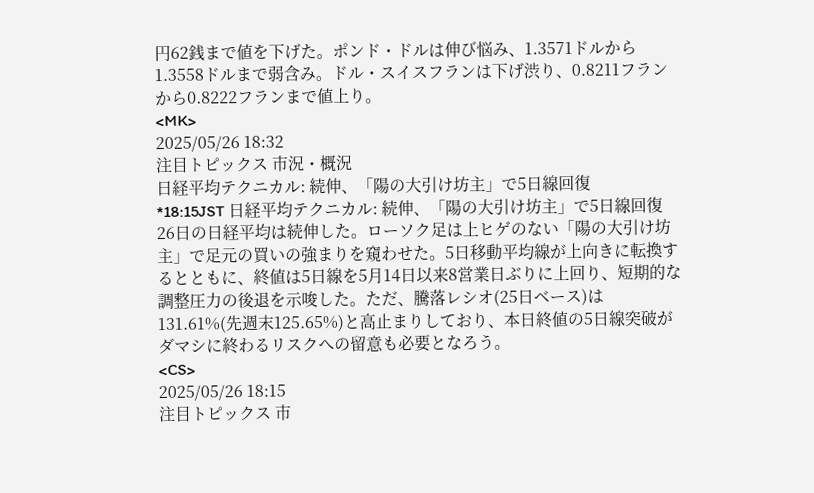円62銭まで値を下げた。ポンド・ドルは伸び悩み、1.3571ドルから1.3558ドルまで弱含み。ドル・スイスフランは下げ渋り、0.8211フランから0.8222フランまで値上り。
<MK>
2025/05/26 18:32
注目トピックス 市況・概況
日経平均テクニカル: 続伸、「陽の大引け坊主」で5日線回復
*18:15JST 日経平均テクニカル: 続伸、「陽の大引け坊主」で5日線回復
26日の日経平均は続伸した。ローソク足は上ヒゲのない「陽の大引け坊主」で足元の買いの強まりを窺わせた。5日移動平均線が上向きに転換するとともに、終値は5日線を5月14日以来8営業日ぶりに上回り、短期的な調整圧力の後退を示唆した。ただ、騰落レシオ(25日ベース)は131.61%(先週末125.65%)と高止まりしており、本日終値の5日線突破がダマシに終わるリスクへの留意も必要となろう。
<CS>
2025/05/26 18:15
注目トピックス 市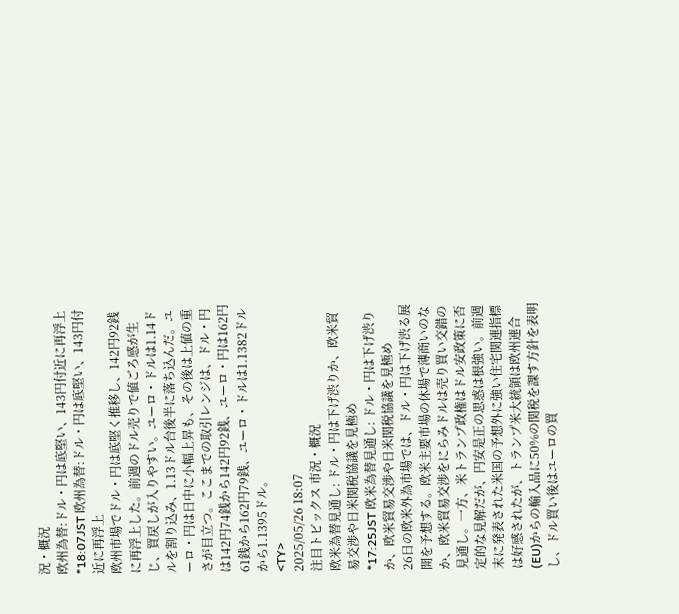況・概況
欧州為替:ドル・円は底堅い、143円付近に再浮上
*18:07JST 欧州為替:ドル・円は底堅い、143円付近に再浮上
欧州市場でドル・円は底堅く推移し、142円92銭に再浮上した。前週のドル売りで値ごろ感が生じ、買戻しが入りやすい。ユーロ・ドルは1.14ドルを割り込み、1.13ドル台後半に落ち込んだ。ユーロ・円は日中に小幅上昇も、その後は上値の重さが目立つ。ここまでの取引レンジは、ドル・円は142円74銭から142円92銭、ユーロ・円は162円61銭から162円79銭、ユーロ・ドルは1.1382ドルから1.1395ドル。
<TY>
2025/05/26 18:07
注目トピックス 市況・概況
欧米為替見通し: ドル・円は下げ渋りか、欧米貿易交渉や日米関税協議を見極め
*17:25JST 欧米為替見通し: ドル・円は下げ渋りか、欧米貿易交渉や日米関税協議を見極め
26日の欧米外為市場では、ドル・円は下げ渋る展開を予想する。欧米主要市場の休場で薄商いのなか、欧米貿易交渉をにらみドルは売り買い交錯の見通し。一方、米トランプ政権はドル安政策に否定的な見解だが、円安是正の思惑は根強い。前週末に発表された米国の予想外に強い住宅関連指標は好感されたが、トランプ米大統領は欧州連合(EU)からの輸入品に50%の関税を課す方針を表明し、ドル買い後はユーロの買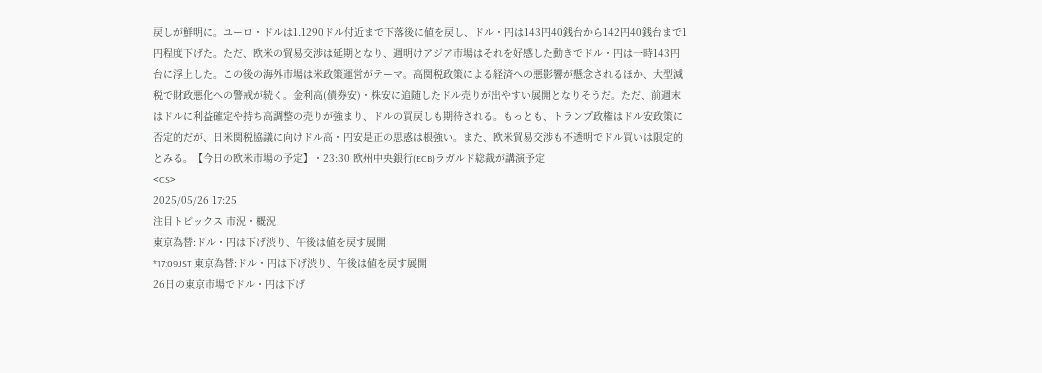戻しが鮮明に。ユーロ・ドルは1.1290ドル付近まで下落後に値を戻し、ドル・円は143円40銭台から142円40銭台まで1円程度下げた。ただ、欧米の貿易交渉は延期となり、週明けアジア市場はそれを好感した動きでドル・円は一時143円台に浮上した。この後の海外市場は米政策運営がテーマ。高関税政策による経済への悪影響が懸念されるほか、大型減税で財政悪化への警戒が続く。金利高(債券安)・株安に追随したドル売りが出やすい展開となりそうだ。ただ、前週末はドルに利益確定や持ち高調整の売りが強まり、ドルの買戻しも期待される。もっとも、トランプ政権はドル安政策に否定的だが、日米関税協議に向けドル高・円安是正の思惑は根強い。また、欧米貿易交渉も不透明でドル買いは限定的とみる。【今日の欧米市場の予定】・23:30 欧州中央銀行(ECB)ラガルド総裁が講演予定
<CS>
2025/05/26 17:25
注目トピックス 市況・概況
東京為替:ドル・円は下げ渋り、午後は値を戻す展開
*17:09JST 東京為替:ドル・円は下げ渋り、午後は値を戻す展開
26日の東京市場でドル・円は下げ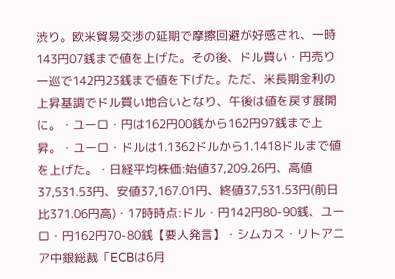渋り。欧米貿易交渉の延期で摩擦回避が好感され、一時143円07銭まで値を上げた。その後、ドル買い・円売り一巡で142円23銭まで値を下げた。ただ、米長期金利の上昇基調でドル買い地合いとなり、午後は値を戻す展開に。・ユーロ・円は162円00銭から162円97銭まで上昇。・ユーロ・ドルは1.1362ドルから1.1418ドルまで値を上げた。・日経平均株価:始値37,209.26円、高値37,531.53円、安値37,167.01円、終値37,531.53円(前日比371.06円高)・17時時点:ドル・円142円80-90銭、ユーロ・円162円70-80銭【要人発言】・シムカス・リトアニア中銀総裁「ECBは6月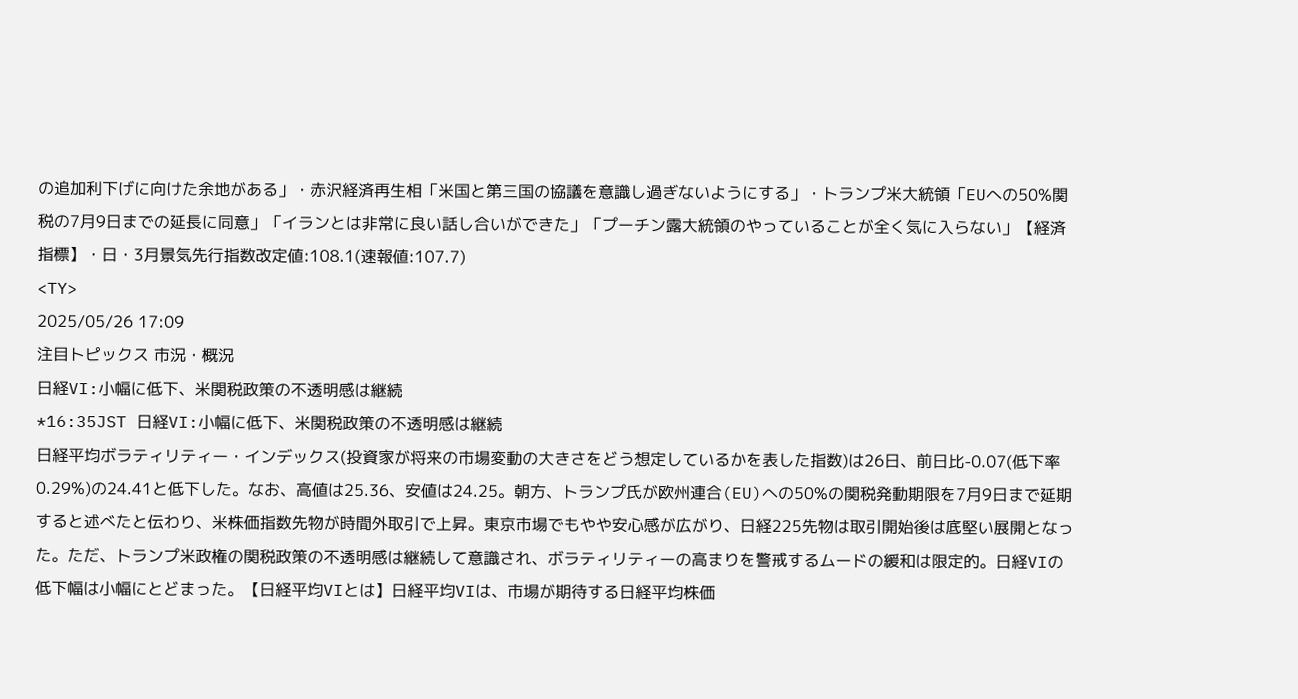の追加利下げに向けた余地がある」・赤沢経済再生相「米国と第三国の協議を意識し過ぎないようにする」・トランプ米大統領「EUへの50%関税の7月9日までの延長に同意」「イランとは非常に良い話し合いができた」「プーチン露大統領のやっていることが全く気に入らない」【経済指標】・日・3月景気先行指数改定値:108.1(速報値:107.7)
<TY>
2025/05/26 17:09
注目トピックス 市況・概況
日経VI:小幅に低下、米関税政策の不透明感は継続
*16:35JST 日経VI:小幅に低下、米関税政策の不透明感は継続
日経平均ボラティリティー・インデックス(投資家が将来の市場変動の大きさをどう想定しているかを表した指数)は26日、前日比-0.07(低下率0.29%)の24.41と低下した。なお、高値は25.36、安値は24.25。朝方、トランプ氏が欧州連合(EU)への50%の関税発動期限を7月9日まで延期すると述べたと伝わり、米株価指数先物が時間外取引で上昇。東京市場でもやや安心感が広がり、日経225先物は取引開始後は底堅い展開となった。ただ、トランプ米政権の関税政策の不透明感は継続して意識され、ボラティリティーの高まりを警戒するムードの緩和は限定的。日経VIの低下幅は小幅にとどまった。【日経平均VIとは】日経平均VIは、市場が期待する日経平均株価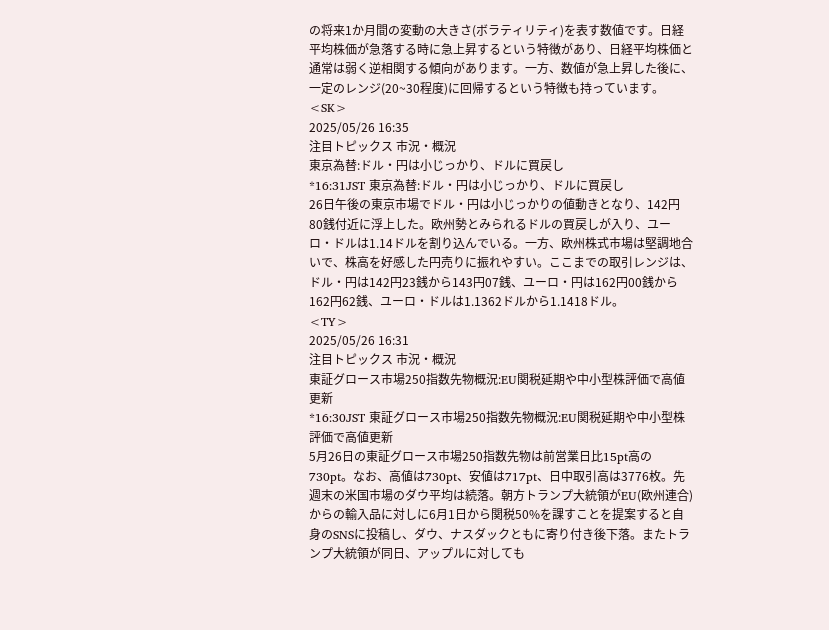の将来1か月間の変動の大きさ(ボラティリティ)を表す数値です。日経平均株価が急落する時に急上昇するという特徴があり、日経平均株価と通常は弱く逆相関する傾向があります。一方、数値が急上昇した後に、一定のレンジ(20~30程度)に回帰するという特徴も持っています。
<SK>
2025/05/26 16:35
注目トピックス 市況・概況
東京為替:ドル・円は小じっかり、ドルに買戻し
*16:31JST 東京為替:ドル・円は小じっかり、ドルに買戻し
26日午後の東京市場でドル・円は小じっかりの値動きとなり、142円80銭付近に浮上した。欧州勢とみられるドルの買戻しが入り、ユーロ・ドルは1.14ドルを割り込んでいる。一方、欧州株式市場は堅調地合いで、株高を好感した円売りに振れやすい。ここまでの取引レンジは、ドル・円は142円23銭から143円07銭、ユーロ・円は162円00銭から162円62銭、ユーロ・ドルは1.1362ドルから1.1418ドル。
<TY>
2025/05/26 16:31
注目トピックス 市況・概況
東証グロース市場250指数先物概況:EU関税延期や中小型株評価で高値更新
*16:30JST 東証グロース市場250指数先物概況:EU関税延期や中小型株評価で高値更新
5月26日の東証グロース市場250指数先物は前営業日比15pt高の730pt。なお、高値は730pt、安値は717pt、日中取引高は3776枚。先週末の米国市場のダウ平均は続落。朝方トランプ大統領がEU(欧州連合)からの輸入品に対しに6月1日から関税50%を課すことを提案すると自身のSNSに投稿し、ダウ、ナスダックともに寄り付き後下落。またトランプ大統領が同日、アップルに対しても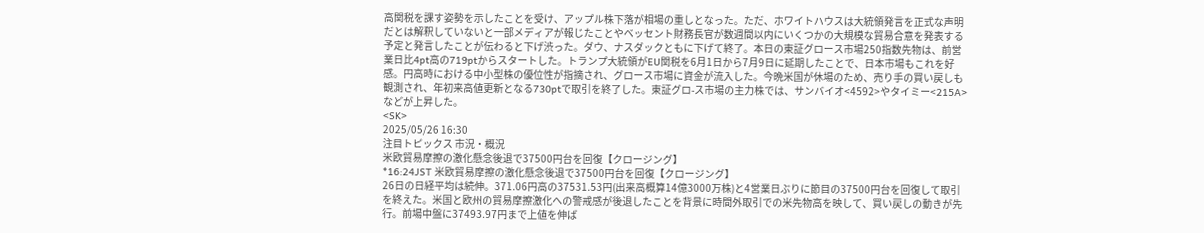高関税を課す姿勢を示したことを受け、アップル株下落が相場の重しとなった。ただ、ホワイトハウスは大統領発言を正式な声明だとは解釈していないと一部メディアが報じたことやベッセント財務長官が数週間以内にいくつかの大規模な貿易合意を発表する予定と発言したことが伝わると下げ渋った。ダウ、ナスダックともに下げて終了。本日の東証グロース市場250指数先物は、前営業日比4pt高の719ptからスタートした。トランプ大統領がEU関税を6月1日から7月9日に延期したことで、日本市場もこれを好感。円高時における中小型株の優位性が指摘され、グロース市場に資金が流入した。今晩米国が休場のため、売り手の買い戻しも観測され、年初来高値更新となる730ptで取引を終了した。東証グロ-ス市場の主力株では、サンバイオ<4592>やタイミー<215A>などが上昇した。
<SK>
2025/05/26 16:30
注目トピックス 市況・概況
米欧貿易摩擦の激化懸念後退で37500円台を回復【クロージング】
*16:24JST 米欧貿易摩擦の激化懸念後退で37500円台を回復【クロージング】
26日の日経平均は続伸。371.06円高の37531.53円(出来高概算14億3000万株)と4営業日ぶりに節目の37500円台を回復して取引を終えた。米国と欧州の貿易摩擦激化への警戒感が後退したことを背景に時間外取引での米先物高を映して、買い戻しの動きが先行。前場中盤に37493.97円まで上値を伸ば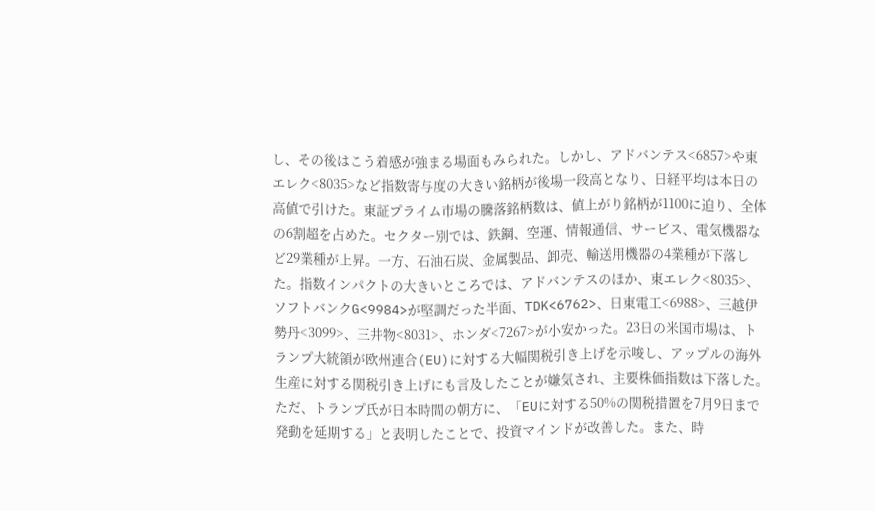し、その後はこう着感が強まる場面もみられた。しかし、アドバンテス<6857>や東エレク<8035>など指数寄与度の大きい銘柄が後場一段高となり、日経平均は本日の高値で引けた。東証プライム市場の騰落銘柄数は、値上がり銘柄が1100に迫り、全体の6割超を占めた。セクター別では、鉄鋼、空運、情報通信、サービス、電気機器など29業種が上昇。一方、石油石炭、金属製品、卸売、輸送用機器の4業種が下落した。指数インパクトの大きいところでは、アドバンテスのほか、東エレク<8035>、ソフトバンクG<9984>が堅調だった半面、TDK<6762>、日東電工<6988>、三越伊勢丹<3099>、三井物<8031>、ホンダ<7267>が小安かった。23日の米国市場は、トランプ大統領が欧州連合(EU)に対する大幅関税引き上げを示唆し、アップルの海外生産に対する関税引き上げにも言及したことが嫌気され、主要株価指数は下落した。ただ、トランプ氏が日本時間の朝方に、「EUに対する50%の関税措置を7月9日まで発動を延期する」と表明したことで、投資マインドが改善した。また、時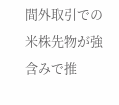間外取引での米株先物が強含みで推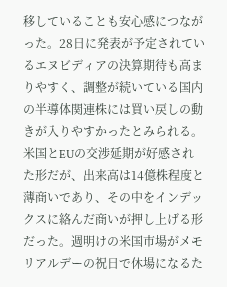移していることも安心感につながった。28日に発表が予定されているエヌビディアの決算期待も高まりやすく、調整が続いている国内の半導体関連株には買い戻しの動きが入りやすかったとみられる。米国とEUの交渉延期が好感された形だが、出来高は14億株程度と薄商いであり、その中をインデックスに絡んだ商いが押し上げる形だった。週明けの米国市場がメモリアルデーの祝日で休場になるた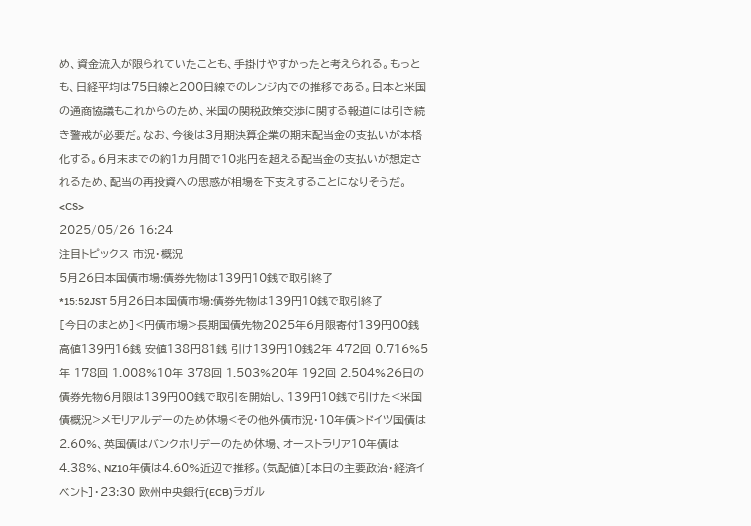め、資金流入が限られていたことも、手掛けやすかったと考えられる。もっとも、日経平均は75日線と200日線でのレンジ内での推移である。日本と米国の通商協議もこれからのため、米国の関税政策交渉に関する報道には引き続き警戒が必要だ。なお、今後は3月期決算企業の期末配当金の支払いが本格化する。6月末までの約1カ月間で10兆円を超える配当金の支払いが想定されるため、配当の再投資への思惑が相場を下支えすることになりそうだ。
<CS>
2025/05/26 16:24
注目トピックス 市況・概況
5月26日本国債市場:債券先物は139円10銭で取引終了
*15:52JST 5月26日本国債市場:債券先物は139円10銭で取引終了
[今日のまとめ]<円債市場>長期国債先物2025年6月限寄付139円00銭 高値139円16銭 安値138円81銭 引け139円10銭2年 472回 0.716%5年 178回 1.008%10年 378回 1.503%20年 192回 2.504%26日の債券先物6月限は139円00銭で取引を開始し、139円10銭で引けた<米国債概況>メモリアルデーのため休場<その他外債市況・10年債>ドイツ国債は2.60%、英国債はバンクホリデーのため休場、オーストラリア10年債は4.38%、NZ10年債は4.60%近辺で推移。(気配値)[本日の主要政治・経済イベント]・23:30 欧州中央銀行(ECB)ラガル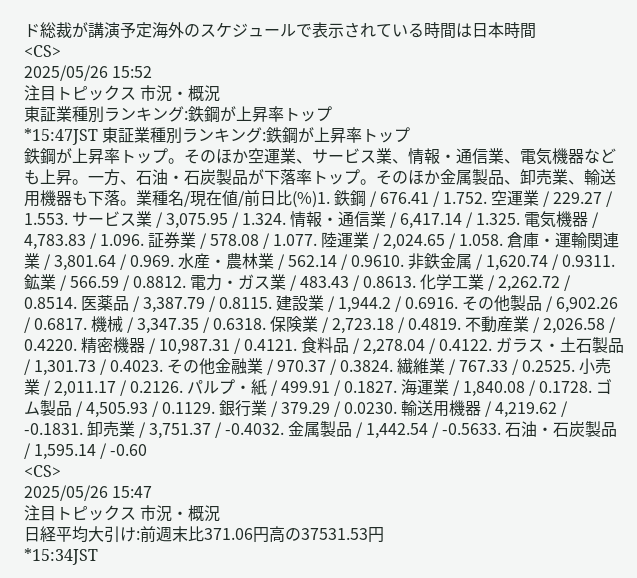ド総裁が講演予定海外のスケジュールで表示されている時間は日本時間
<CS>
2025/05/26 15:52
注目トピックス 市況・概況
東証業種別ランキング:鉄鋼が上昇率トップ
*15:47JST 東証業種別ランキング:鉄鋼が上昇率トップ
鉄鋼が上昇率トップ。そのほか空運業、サービス業、情報・通信業、電気機器なども上昇。一方、石油・石炭製品が下落率トップ。そのほか金属製品、卸売業、輸送用機器も下落。業種名/現在値/前日比(%)1. 鉄鋼 / 676.41 / 1.752. 空運業 / 229.27 / 1.553. サービス業 / 3,075.95 / 1.324. 情報・通信業 / 6,417.14 / 1.325. 電気機器 / 4,783.83 / 1.096. 証券業 / 578.08 / 1.077. 陸運業 / 2,024.65 / 1.058. 倉庫・運輸関連業 / 3,801.64 / 0.969. 水産・農林業 / 562.14 / 0.9610. 非鉄金属 / 1,620.74 / 0.9311. 鉱業 / 566.59 / 0.8812. 電力・ガス業 / 483.43 / 0.8613. 化学工業 / 2,262.72 / 0.8514. 医薬品 / 3,387.79 / 0.8115. 建設業 / 1,944.2 / 0.6916. その他製品 / 6,902.26 / 0.6817. 機械 / 3,347.35 / 0.6318. 保険業 / 2,723.18 / 0.4819. 不動産業 / 2,026.58 / 0.4220. 精密機器 / 10,987.31 / 0.4121. 食料品 / 2,278.04 / 0.4122. ガラス・土石製品 / 1,301.73 / 0.4023. その他金融業 / 970.37 / 0.3824. 繊維業 / 767.33 / 0.2525. 小売業 / 2,011.17 / 0.2126. パルプ・紙 / 499.91 / 0.1827. 海運業 / 1,840.08 / 0.1728. ゴム製品 / 4,505.93 / 0.1129. 銀行業 / 379.29 / 0.0230. 輸送用機器 / 4,219.62 / -0.1831. 卸売業 / 3,751.37 / -0.4032. 金属製品 / 1,442.54 / -0.5633. 石油・石炭製品 / 1,595.14 / -0.60
<CS>
2025/05/26 15:47
注目トピックス 市況・概況
日経平均大引け:前週末比371.06円高の37531.53円
*15:34JST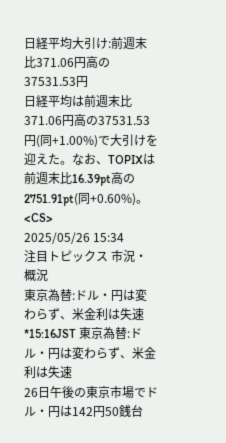日経平均大引け:前週末比371.06円高の37531.53円
日経平均は前週末比371.06円高の37531.53円(同+1.00%)で大引けを迎えた。なお、TOPIXは前週末比16.39pt高の2751.91pt(同+0.60%)。
<CS>
2025/05/26 15:34
注目トピックス 市況・概況
東京為替:ドル・円は変わらず、米金利は失速
*15:16JST 東京為替:ドル・円は変わらず、米金利は失速
26日午後の東京市場でドル・円は142円50銭台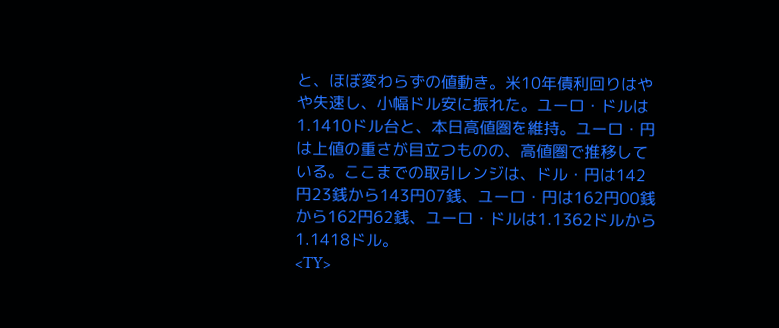と、ほぼ変わらずの値動き。米10年債利回りはやや失速し、小幅ドル安に振れた。ユーロ・ドルは1.1410ドル台と、本日高値圏を維持。ユーロ・円は上値の重さが目立つものの、高値圏で推移している。ここまでの取引レンジは、ドル・円は142円23銭から143円07銭、ユーロ・円は162円00銭から162円62銭、ユーロ・ドルは1.1362ドルから1.1418ドル。
<TY>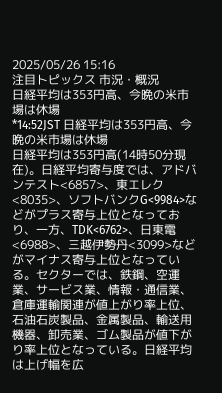2025/05/26 15:16
注目トピックス 市況・概況
日経平均は353円高、今晩の米市場は休場
*14:52JST 日経平均は353円高、今晩の米市場は休場
日経平均は353円高(14時50分現在)。日経平均寄与度では、アドバンテスト<6857>、東エレク<8035>、ソフトバンクG<9984>などがプラス寄与上位となっており、一方、TDK<6762>、日東電<6988>、三越伊勢丹<3099>などがマイナス寄与上位となっている。セクターでは、鉄鋼、空運業、サービス業、情報・通信業、倉庫運輸関連が値上がり率上位、石油石炭製品、金属製品、輸送用機器、卸売業、ゴム製品が値下がり率上位となっている。日経平均は上げ幅を広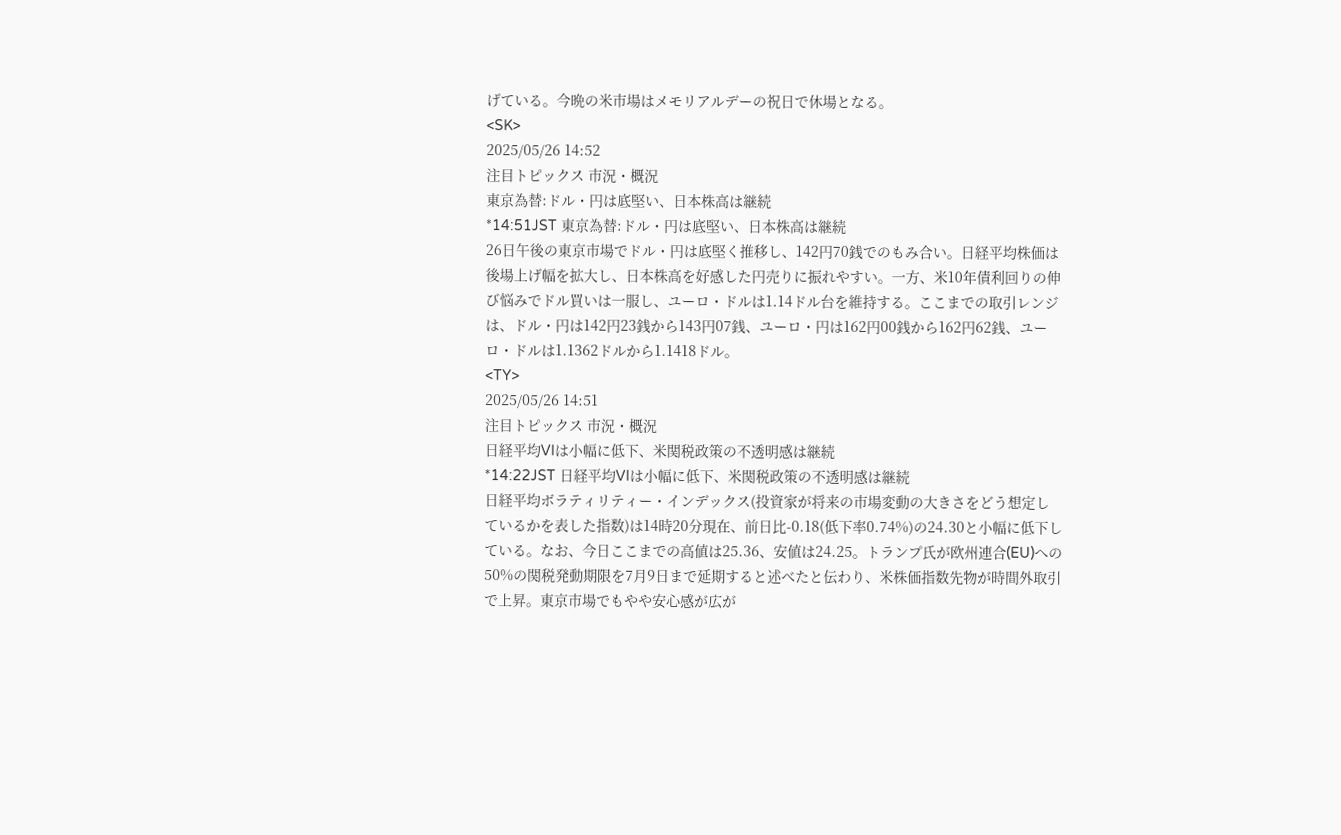げている。今晩の米市場はメモリアルデーの祝日で休場となる。
<SK>
2025/05/26 14:52
注目トピックス 市況・概況
東京為替:ドル・円は底堅い、日本株高は継続
*14:51JST 東京為替:ドル・円は底堅い、日本株高は継続
26日午後の東京市場でドル・円は底堅く推移し、142円70銭でのもみ合い。日経平均株価は後場上げ幅を拡大し、日本株高を好感した円売りに振れやすい。一方、米10年債利回りの伸び悩みでドル買いは一服し、ユーロ・ドルは1.14ドル台を維持する。ここまでの取引レンジは、ドル・円は142円23銭から143円07銭、ユーロ・円は162円00銭から162円62銭、ユーロ・ドルは1.1362ドルから1.1418ドル。
<TY>
2025/05/26 14:51
注目トピックス 市況・概況
日経平均VIは小幅に低下、米関税政策の不透明感は継続
*14:22JST 日経平均VIは小幅に低下、米関税政策の不透明感は継続
日経平均ボラティリティー・インデックス(投資家が将来の市場変動の大きさをどう想定しているかを表した指数)は14時20分現在、前日比-0.18(低下率0.74%)の24.30と小幅に低下している。なお、今日ここまでの高値は25.36、安値は24.25。トランプ氏が欧州連合(EU)への50%の関税発動期限を7月9日まで延期すると述べたと伝わり、米株価指数先物が時間外取引で上昇。東京市場でもやや安心感が広が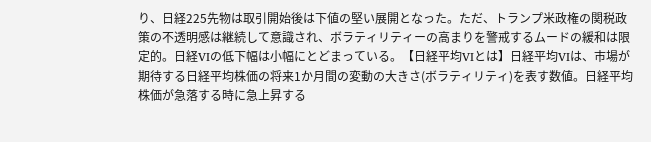り、日経225先物は取引開始後は下値の堅い展開となった。ただ、トランプ米政権の関税政策の不透明感は継続して意識され、ボラティリティーの高まりを警戒するムードの緩和は限定的。日経VIの低下幅は小幅にとどまっている。【日経平均VIとは】日経平均VIは、市場が期待する日経平均株価の将来1か月間の変動の大きさ(ボラティリティ)を表す数値。日経平均株価が急落する時に急上昇する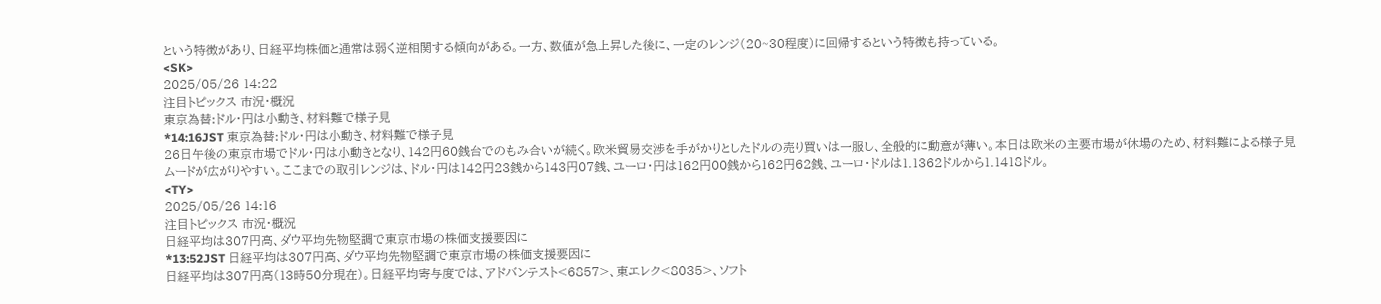という特徴があり、日経平均株価と通常は弱く逆相関する傾向がある。一方、数値が急上昇した後に、一定のレンジ(20~30程度)に回帰するという特徴も持っている。
<SK>
2025/05/26 14:22
注目トピックス 市況・概況
東京為替:ドル・円は小動き、材料難で様子見
*14:16JST 東京為替:ドル・円は小動き、材料難で様子見
26日午後の東京市場でドル・円は小動きとなり、142円60銭台でのもみ合いが続く。欧米貿易交渉を手がかりとしたドルの売り買いは一服し、全般的に動意が薄い。本日は欧米の主要市場が休場のため、材料難による様子見ムードが広がりやすい。ここまでの取引レンジは、ドル・円は142円23銭から143円07銭、ユーロ・円は162円00銭から162円62銭、ユーロ・ドルは1.1362ドルから1.1418ドル。
<TY>
2025/05/26 14:16
注目トピックス 市況・概況
日経平均は307円高、ダウ平均先物堅調で東京市場の株価支援要因に
*13:52JST 日経平均は307円高、ダウ平均先物堅調で東京市場の株価支援要因に
日経平均は307円高(13時50分現在)。日経平均寄与度では、アドバンテスト<6857>、東エレク<8035>、ソフト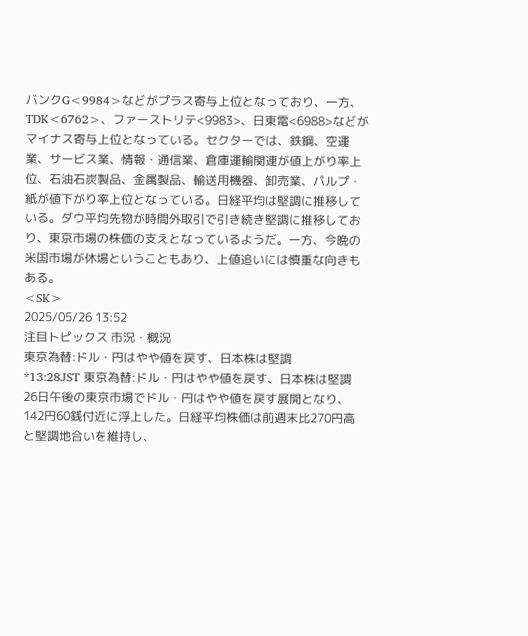バンクG<9984>などがプラス寄与上位となっており、一方、TDK<6762>、ファーストリテ<9983>、日東電<6988>などがマイナス寄与上位となっている。セクターでは、鉄鋼、空運業、サービス業、情報・通信業、倉庫運輸関連が値上がり率上位、石油石炭製品、金属製品、輸送用機器、卸売業、パルプ・紙が値下がり率上位となっている。日経平均は堅調に推移している。ダウ平均先物が時間外取引で引き続き堅調に推移しており、東京市場の株価の支えとなっているようだ。一方、今晩の米国市場が休場ということもあり、上値追いには慎重な向きもある。
<SK>
2025/05/26 13:52
注目トピックス 市況・概況
東京為替:ドル・円はやや値を戻す、日本株は堅調
*13:28JST 東京為替:ドル・円はやや値を戻す、日本株は堅調
26日午後の東京市場でドル・円はやや値を戻す展開となり、142円60銭付近に浮上した。日経平均株価は前週末比270円高と堅調地合いを維持し、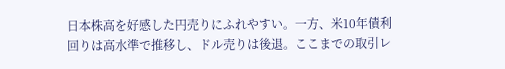日本株高を好感した円売りにふれやすい。一方、米10年債利回りは高水準で推移し、ドル売りは後退。ここまでの取引レ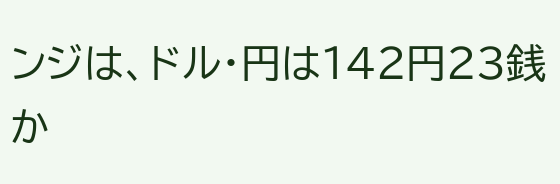ンジは、ドル・円は142円23銭か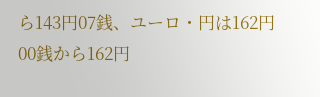ら143円07銭、ユーロ・円は162円00銭から162円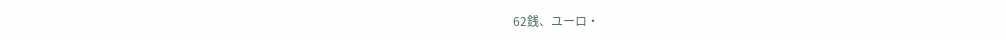62銭、ユーロ・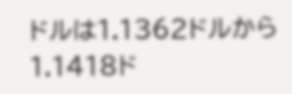ドルは1.1362ドルから1.1418ド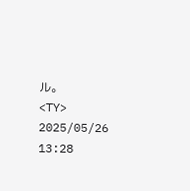ル。
<TY>
2025/05/26 13:28